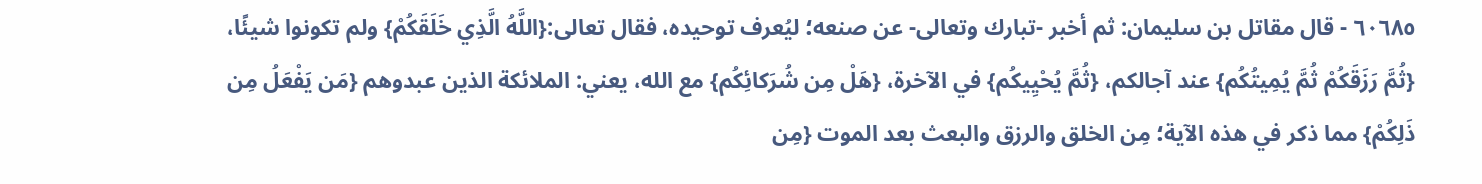٦٠٦٨٥ - قال مقاتل بن سليمان: ثم أخبر -تبارك وتعالى- عن صنعه؛ ليُعرف توحيده، فقال تعالى:{اللَّهُ الَّذِي خَلَقَكُمْ} ولم تكونوا شيئًا، {ثُمَّ رَزَقَكُمْ ثُمَّ يُمِيتُكُم} عند آجالكم، {ثُمَّ يُحْيِيكُم} في الآخرة، {هَلْ مِن شُرَكائِكُم} مع الله، يعني: الملائكة الذين عبدوهم {مَن يَفْعَلُ مِن ذَلِكُمْ} مما ذكر في هذه الآية؛ مِن الخلق والرزق والبعث بعد الموت {مِن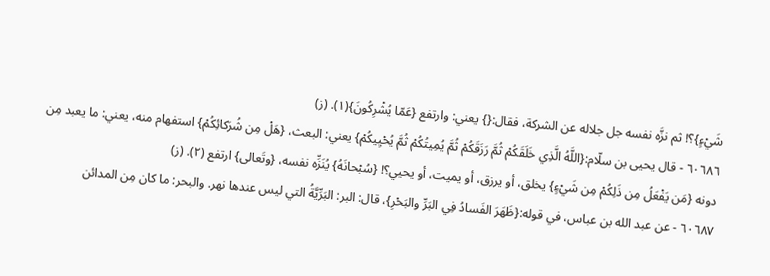شَيْءٍ}؟! ثم نزَّه نفسه جل جلاله عن الشركة، فقال:{} يعني: وارتفع {عَمّا يُشْرِكُونَ}(١). (ز)
٦٠٦٨٦ - قال يحيى بن سلّام:{اللَّهُ الَّذِي خَلَقَكُمْ ثُمَّ رَزَقَكُمْ ثُمَّ يُمِيتُكُمْ ثُمَّ يُحْيِيكُمْ} يعني: البعث، {هَلْ مِن شُرَكائِكُمْ} استفهام منه، يعني: ما يعبد مِن دونه {مَن يَفْعَلُ مِن ذَلِكُمْ مِن شَيْءٍ} يخلق، أو يرزق، أو يميت، أو يحيي؟! {سُبْحانَهُ} يُنَزِّه نفسه، {وتَعالى} ارتفع (٢). (ز)
٦٠٦٨٧ - عن عبد الله بن عباس، في قوله:{ظَهَرَ الفَسادُ فِي البَرِّ والبَحْرِ}، قال: البر: البَرِّيَّةُ التي ليس عندها نهر. والبحر: ما كان مِن المدائن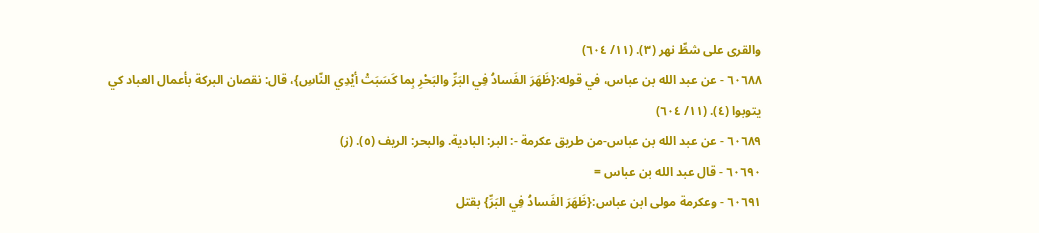والقرى على شطِّ نهر (٣). (١١/ ٦٠٤)
٦٠٦٨٨ - عن عبد الله بن عباس، في قوله:{ظَهَرَ الفَسادُ فِي البَرِّ والبَحْرِ بِما كَسَبَتْ أيْدِي النّاسِ}، قال: نقصان البركة بأعمال العباد كي يتوبوا (٤). (١١/ ٦٠٤)
٦٠٦٨٩ - عن عبد الله بن عباس-من طريق عكرمة -: البر: البادية. والبحر: الريف (٥). (ز)
٦٠٦٩٠ - قال عبد الله بن عباس =
٦٠٦٩١ - وعكرمة مولى ابن عباس:{ظَهَرَ الفَسادُ فِي البَرِّ} بقتل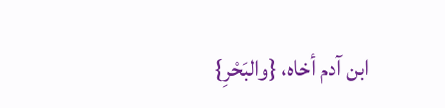ابن آدم أخاه، {والبَحْرِ}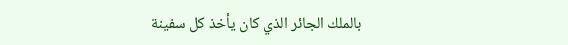بالملك الجائر الذي كان يأخذ كل سفينة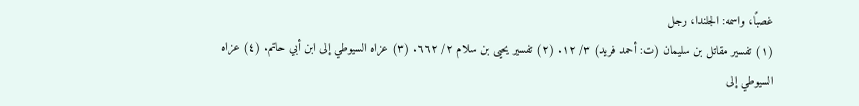غصبًا، واسمه: الجلندا، رجل
(١) تفسير مقاتل بن سليمان (ت: أحمد فريد) ٣/ ١٢. (٢) تفسير يحيى بن سلام ٢/ ٦٦٢. (٣) عزاه السيوطي إلى ابن أبي حاتم. (٤) عزاه السيوطي إلى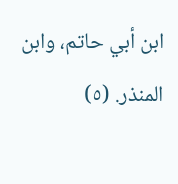ابن أبي حاتم، وابن المنذر. (٥)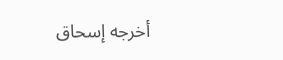أخرجه إسحاق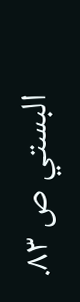البستي ص ٨٣.